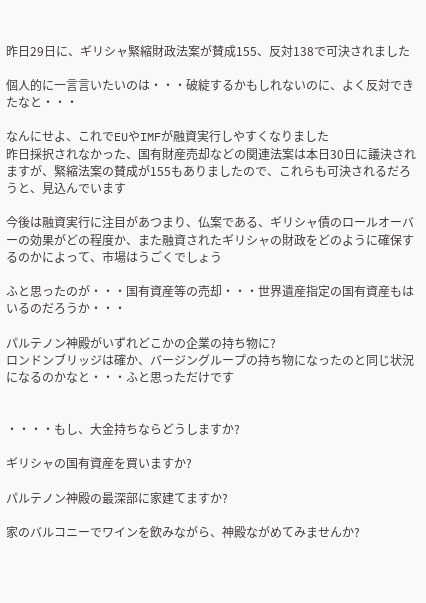昨日29日に、ギリシャ緊縮財政法案が賛成155、反対138で可決されました

個人的に一言言いたいのは・・・破綻するかもしれないのに、よく反対できたなと・・・

なんにせよ、これでEUやIMFが融資実行しやすくなりました
昨日採択されなかった、国有財産売却などの関連法案は本日30日に議決されますが、緊縮法案の賛成が155もありましたので、これらも可決されるだろうと、見込んでいます

今後は融資実行に注目があつまり、仏案である、ギリシャ債のロールオーバーの効果がどの程度か、また融資されたギリシャの財政をどのように確保するのかによって、市場はうごくでしょう

ふと思ったのが・・・国有資産等の売却・・・世界遺産指定の国有資産もはいるのだろうか・・・

パルテノン神殿がいずれどこかの企業の持ち物に?
ロンドンブリッジは確か、バージングループの持ち物になったのと同じ状況になるのかなと・・・ふと思っただけです


・・・・もし、大金持ちならどうしますか?

ギリシャの国有資産を買いますか?

パルテノン神殿の最深部に家建てますか?

家のバルコニーでワインを飲みながら、神殿ながめてみませんか?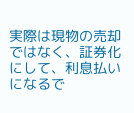実際は現物の売却ではなく、証券化にして、利息払いになるで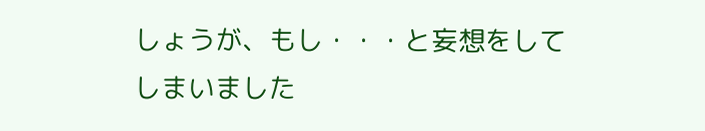しょうが、もし・・・と妄想をしてしまいました